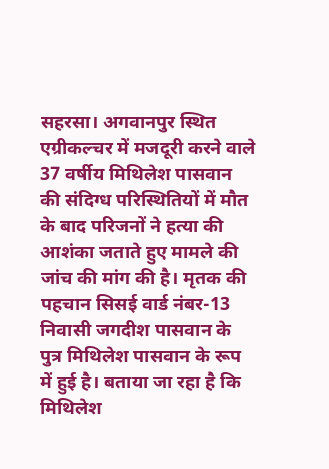सहरसा। अगवानपुर स्थित एग्रीकल्चर में मजदूरी करने वाले 37 वर्षीय मिथिलेश पासवान की संदिग्ध परिस्थितियों में मौत के बाद परिजनों ने हत्या की आशंका जताते हुए मामले की जांच की मांग की है। मृतक की पहचान सिसई वार्ड नंबर-13 निवासी जगदीश पासवान के पुत्र मिथिलेश पासवान के रूप में हुई है। बताया जा रहा है कि मिथिलेश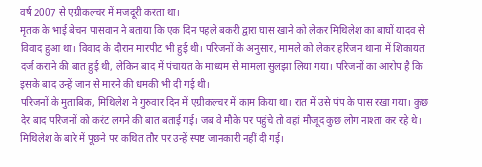वर्ष 2007 से एग्रीकल्चर में मजदूरी करता था।
मृतक के भाई बेचन पासवान ने बताया कि एक दिन पहले बकरी द्वारा घास खाने को लेकर मिथिलेश का बाघों यादव से विवाद हुआ था। विवाद के दौरान मारपीट भी हुई थी। परिजनों के अनुसार, मामले को लेकर हरिजन थाना में शिकायत दर्ज कराने की बात हुई थी, लेकिन बाद में पंचायत के माध्यम से मामला सुलझा लिया गया। परिजनों का आरोप है कि इसके बाद उन्हें जान से मारने की धमकी भी दी गई थी।
परिजनों के मुताबिक, मिथिलेश ने गुरुवार दिन में एग्रीकल्चर में काम किया था। रात में उसे पंप के पास रखा गया। कुछ देर बाद परिजनों को करंट लगने की बात बताई गई। जब वे मौके पर पहुंचे तो वहां मौजूद कुछ लोग नाश्ता कर रहे थे। मिथिलेश के बारे में पूछने पर कथित तौर पर उन्हें स्पष्ट जानकारी नहीं दी गई।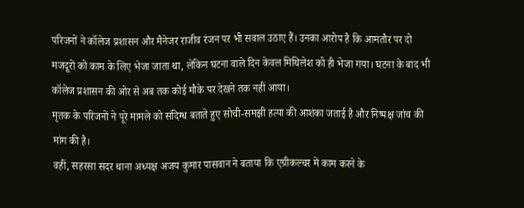परिजनों ने कॉलेज प्रशासन और मैनेजर राजीव रंजन पर भी सवाल उठाए हैं। उनका आरोप है कि आमतौर पर दो मजदूरों को काम के लिए भेजा जाता था, लेकिन घटना वाले दिन केवल मिथिलेश को ही भेजा गया। घटना के बाद भी कॉलेज प्रशासन की ओर से अब तक कोई मौके पर देखने तक नहीं आया।
मृतक के परिजनों ने पूरे मामले को संदिग्ध बताते हुए सोची-समझी हत्या की आशंका जताई है और निष्पक्ष जांच की मांग की है।
वहीं, सहरसा सदर थाना अध्यक्ष अजय कुमार पासवान ने बताया कि एग्रीकल्चर में काम करने के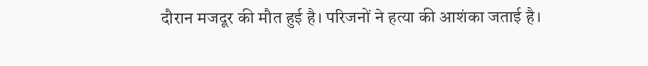दौरान मजदूर की मौत हुई है। परिजनों ने हत्या की आशंका जताई है।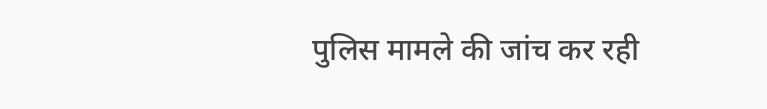पुलिस मामले की जांच कर रही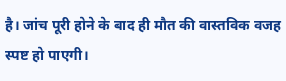है। जांच पूरी होने के बाद ही मौत की वास्तविक वजह स्पष्ट हो पाएगी।